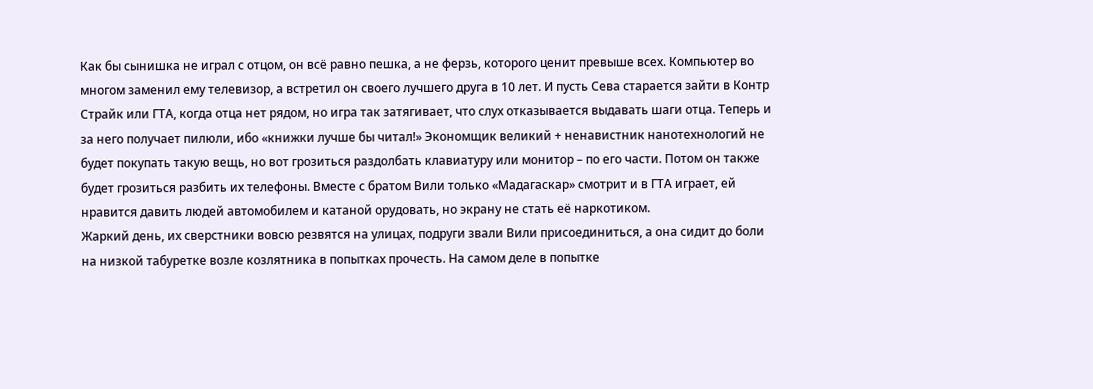Как бы сынишка не играл с отцом, он всё равно пешка, а не ферзь, которого ценит превыше всех. Компьютер во многом заменил ему телевизор, а встретил он своего лучшего друга в 10 лет. И пусть Сева старается зайти в Контр Страйк или ГТА, когда отца нет рядом, но игра так затягивает, что слух отказывается выдавать шаги отца. Теперь и за него получает пилюли, ибо «книжки лучше бы читал!» Экономщик великий + ненавистник нанотехнологий не будет покупать такую вещь, но вот грозиться раздолбать клавиатуру или монитор – по его части. Потом он также будет грозиться разбить их телефоны. Вместе с братом Вили только «Мадагаскар» смотрит и в ГТА играет, ей нравится давить людей автомобилем и катаной орудовать, но экрану не стать её наркотиком.
Жаркий день, их сверстники вовсю резвятся на улицах, подруги звали Вили присоединиться, а она сидит до боли на низкой табуретке возле козлятника в попытках прочесть. На самом деле в попытке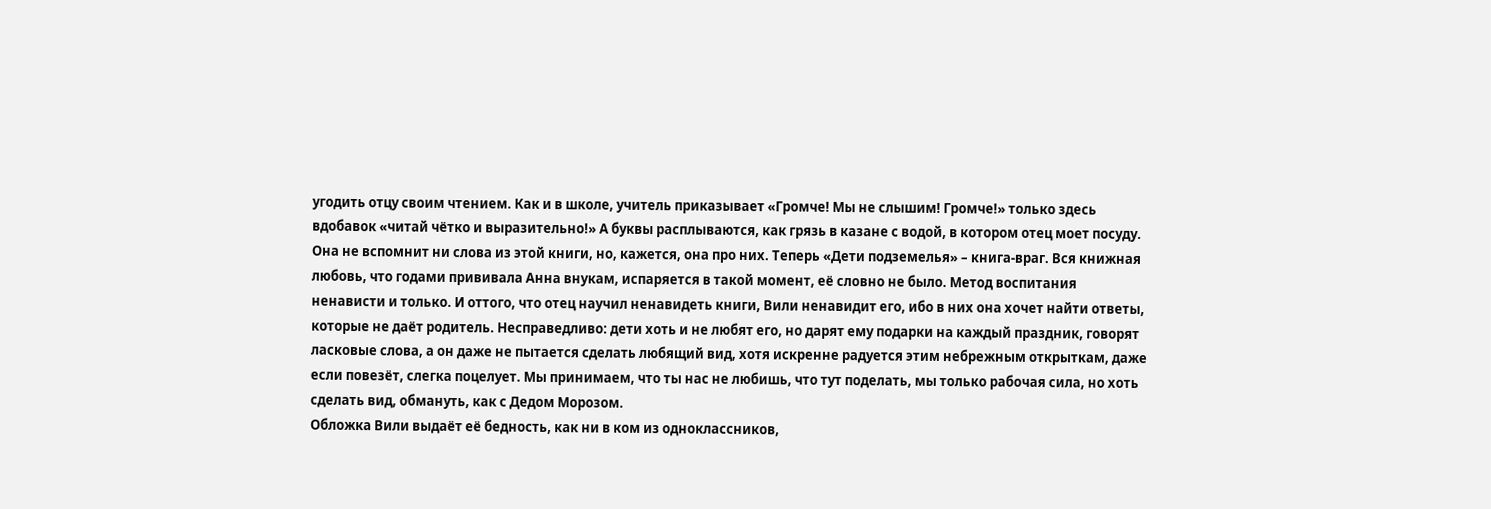угодить отцу своим чтением. Как и в школе, учитель приказывает «Громче! Мы не слышим! Громче!» только здесь вдобавок «читай чётко и выразительно!» А буквы расплываются, как грязь в казане с водой, в котором отец моет посуду. Она не вспомнит ни слова из этой книги, но, кажется, она про них. Теперь «Дети подземелья» – книга-враг. Вся книжная любовь, что годами прививала Анна внукам, испаряется в такой момент, её словно не было. Метод воспитания ненависти и только. И оттого, что отец научил ненавидеть книги, Вили ненавидит его, ибо в них она хочет найти ответы, которые не даёт родитель. Несправедливо: дети хоть и не любят его, но дарят ему подарки на каждый праздник, говорят ласковые слова, а он даже не пытается сделать любящий вид, хотя искренне радуется этим небрежным открыткам, даже если повезёт, слегка поцелует. Мы принимаем, что ты нас не любишь, что тут поделать, мы только рабочая сила, но хоть сделать вид, обмануть, как с Дедом Морозом.
Обложка Вили выдаёт её бедность, как ни в ком из одноклассников,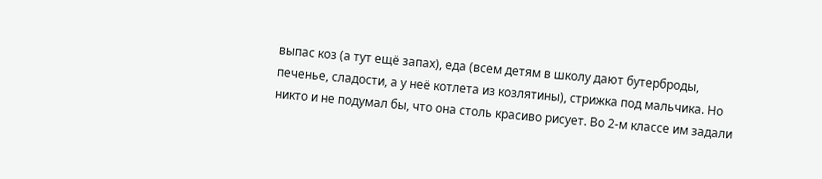выпас коз (а тут ещё запах), еда (всем детям в школу дают бутерброды, печенье, сладости, а у неё котлета из козлятины), стрижка под мальчика. Но никто и не подумал бы, что она столь красиво рисует. Во 2-м классе им задали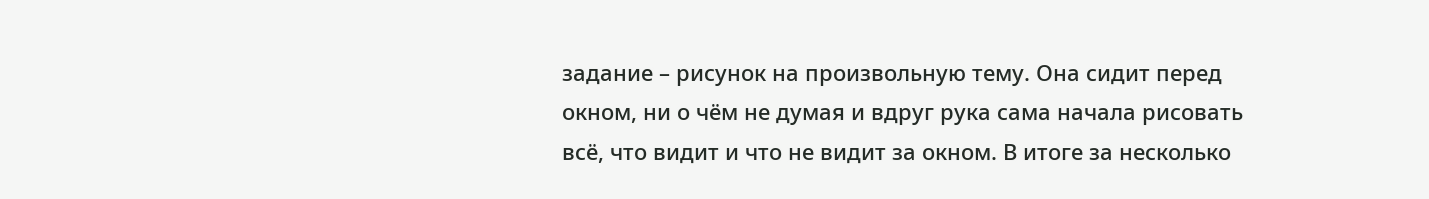задание – рисунок на произвольную тему. Она сидит перед окном, ни о чём не думая и вдруг рука сама начала рисовать всё, что видит и что не видит за окном. В итоге за несколько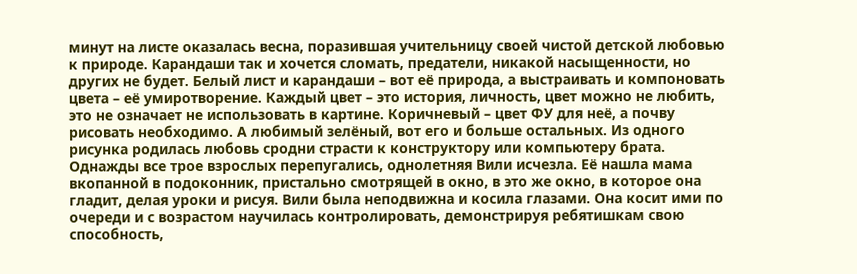минут на листе оказалась весна, поразившая учительницу своей чистой детской любовью к природе. Карандаши так и хочется сломать, предатели, никакой насыщенности, но других не будет. Белый лист и карандаши – вот её природа, а выстраивать и компоновать цвета – её умиротворение. Каждый цвет – это история, личность, цвет можно не любить, это не означает не использовать в картине. Коричневый – цвет ФУ для неё, а почву рисовать необходимо. А любимый зелёный, вот его и больше остальных. Из одного рисунка родилась любовь сродни страсти к конструктору или компьютеру брата.
Однажды все трое взрослых перепугались, однолетняя Вили исчезла. Её нашла мама вкопанной в подоконник, пристально смотрящей в окно, в это же окно, в которое она гладит, делая уроки и рисуя. Вили была неподвижна и косила глазами. Она косит ими по очереди и с возрастом научилась контролировать, демонстрируя ребятишкам свою способность,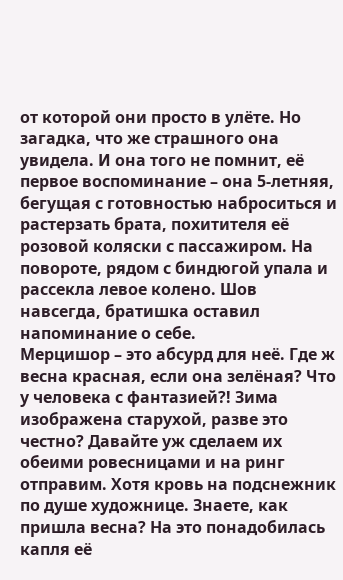от которой они просто в улёте. Но загадка, что же страшного она увидела. И она того не помнит, её первое воспоминание – она 5-летняя, бегущая с готовностью наброситься и растерзать брата, похитителя её розовой коляски с пассажиром. На повороте, рядом с биндюгой упала и рассекла левое колено. Шов навсегда, братишка оставил напоминание о себе.
Мерцишор – это абсурд для неё. Где ж весна красная, если она зелёная? Что у человека с фантазией?! Зима изображена старухой, разве это честно? Давайте уж сделаем их обеими ровесницами и на ринг отправим. Хотя кровь на подснежник по душе художнице. Знаете, как пришла весна? На это понадобилась капля её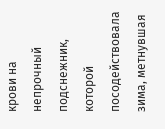крови на непрочный подснежник, которой посодействовала зима, метнувшая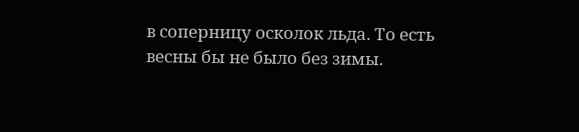в соперницу осколок льда. То есть весны бы не было без зимы.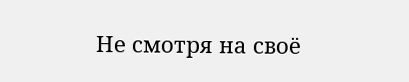Не смотря на своё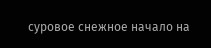суровое снежное начало на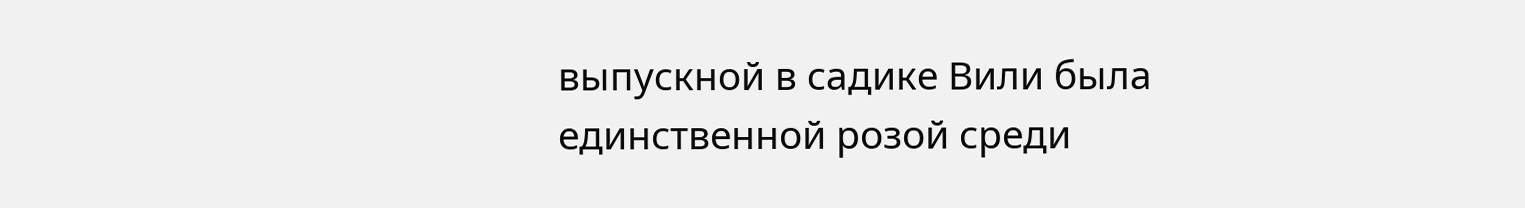выпускной в садике Вили была единственной розой среди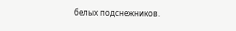белых подснежников.